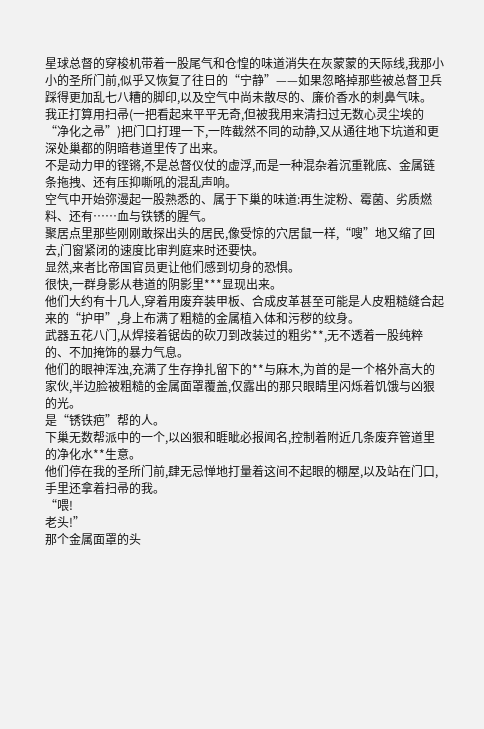星球总督的穿梭机带着一股尾气和仓惶的味道消失在灰蒙蒙的天际线,我那小小的圣所门前,似乎又恢复了往日的“宁静”——如果忽略掉那些被总督卫兵踩得更加乱七八糟的脚印,以及空气中尚未散尽的、廉价香水的刺鼻气味。
我正打算用扫帚(一把看起来平平无奇,但被我用来清扫过无数心灵尘埃的“净化之帚”)把门口打理一下,一阵截然不同的动静,又从通往地下坑道和更深处巢都的阴暗巷道里传了出来。
不是动力甲的铿锵,不是总督仪仗的虚浮,而是一种混杂着沉重靴底、金属链条拖拽、还有压抑嘶吼的混乱声响。
空气中开始弥漫起一股熟悉的、属于下巢的味道:再生淀粉、霉菌、劣质燃料、还有……血与铁锈的腥气。
聚居点里那些刚刚敢探出头的居民,像受惊的穴居鼠一样,“嗖”地又缩了回去,门窗紧闭的速度比审判庭来时还要快。
显然,来者比帝国官员更让他们感到切身的恐惧。
很快,一群身影从巷道的阴影里***显现出来。
他们大约有十几人,穿着用废弃装甲板、合成皮革甚至可能是人皮粗糙缝合起来的“护甲”,身上布满了粗糙的金属植入体和污秽的纹身。
武器五花八门,从焊接着锯齿的砍刀到改装过的粗劣**,无不透着一股纯粹的、不加掩饰的暴力气息。
他们的眼神浑浊,充满了生存挣扎留下的**与麻木,为首的是一个格外高大的家伙,半边脸被粗糙的金属面罩覆盖,仅露出的那只眼睛里闪烁着饥饿与凶狠的光。
是“锈铁疤”帮的人。
下巢无数帮派中的一个,以凶狠和睚眦必报闻名,控制着附近几条废弃管道里的净化水**生意。
他们停在我的圣所门前,肆无忌惮地打量着这间不起眼的棚屋,以及站在门口,手里还拿着扫帚的我。
“喂!
老头!”
那个金属面罩的头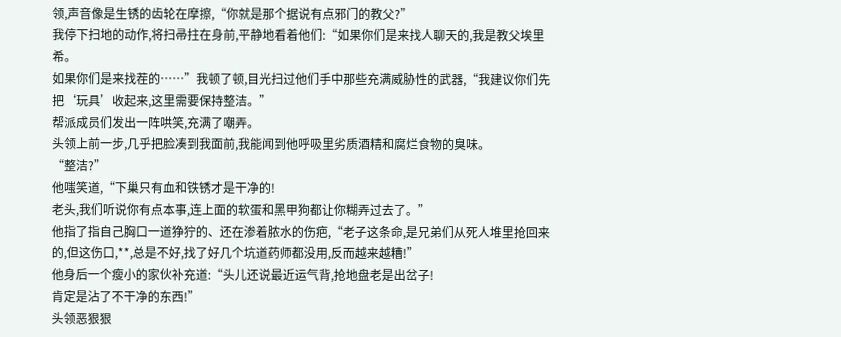领,声音像是生锈的齿轮在摩擦,“你就是那个据说有点邪门的教父?”
我停下扫地的动作,将扫帚拄在身前,平静地看着他们:“如果你们是来找人聊天的,我是教父埃里希。
如果你们是来找茬的……”我顿了顿,目光扫过他们手中那些充满威胁性的武器,“我建议你们先把‘玩具’收起来,这里需要保持整洁。”
帮派成员们发出一阵哄笑,充满了嘲弄。
头领上前一步,几乎把脸凑到我面前,我能闻到他呼吸里劣质酒精和腐烂食物的臭味。
“整洁?”
他嗤笑道,“下巢只有血和铁锈才是干净的!
老头,我们听说你有点本事,连上面的软蛋和黑甲狗都让你糊弄过去了。”
他指了指自己胸口一道狰狞的、还在渗着脓水的伤疤,“老子这条命,是兄弟们从死人堆里抢回来的,但这伤口,**,总是不好,找了好几个坑道药师都没用,反而越来越糟!”
他身后一个瘦小的家伙补充道:“头儿还说最近运气背,抢地盘老是出岔子!
肯定是沾了不干净的东西!”
头领恶狠狠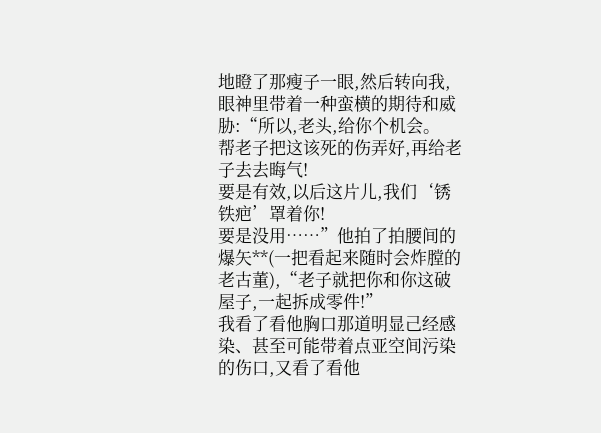地瞪了那瘦子一眼,然后转向我,眼神里带着一种蛮横的期待和威胁:“所以,老头,给你个机会。
帮老子把这该死的伤弄好,再给老子去去晦气!
要是有效,以后这片儿,我们‘锈铁疤’罩着你!
要是没用……”他拍了拍腰间的爆矢**(一把看起来随时会炸膛的老古董),“老子就把你和你这破屋子,一起拆成零件!”
我看了看他胸口那道明显己经感染、甚至可能带着点亚空间污染的伤口,又看了看他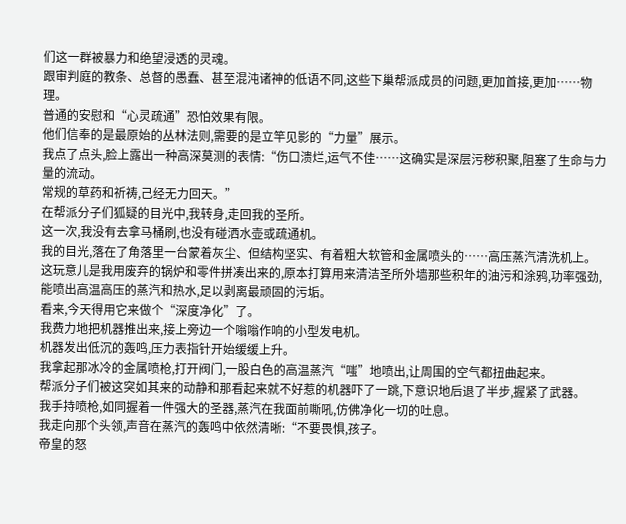们这一群被暴力和绝望浸透的灵魂。
跟审判庭的教条、总督的愚蠢、甚至混沌诸神的低语不同,这些下巢帮派成员的问题,更加首接,更加……物理。
普通的安慰和“心灵疏通”恐怕效果有限。
他们信奉的是最原始的丛林法则,需要的是立竿见影的“力量”展示。
我点了点头,脸上露出一种高深莫测的表情:“伤口溃烂,运气不佳……这确实是深层污秽积聚,阻塞了生命与力量的流动。
常规的草药和祈祷,己经无力回天。”
在帮派分子们狐疑的目光中,我转身,走回我的圣所。
这一次,我没有去拿马桶刷,也没有碰洒水壶或疏通机。
我的目光,落在了角落里一台蒙着灰尘、但结构坚实、有着粗大软管和金属喷头的……高压蒸汽清洗机上。
这玩意儿是我用废弃的锅炉和零件拼凑出来的,原本打算用来清洁圣所外墙那些积年的油污和涂鸦,功率强劲,能喷出高温高压的蒸汽和热水,足以剥离最顽固的污垢。
看来,今天得用它来做个“深度净化”了。
我费力地把机器推出来,接上旁边一个嗡嗡作响的小型发电机。
机器发出低沉的轰鸣,压力表指针开始缓缓上升。
我拿起那冰冷的金属喷枪,打开阀门,一股白色的高温蒸汽“嗤”地喷出,让周围的空气都扭曲起来。
帮派分子们被这突如其来的动静和那看起来就不好惹的机器吓了一跳,下意识地后退了半步,握紧了武器。
我手持喷枪,如同握着一件强大的圣器,蒸汽在我面前嘶吼,仿佛净化一切的吐息。
我走向那个头领,声音在蒸汽的轰鸣中依然清晰:“不要畏惧,孩子。
帝皇的怒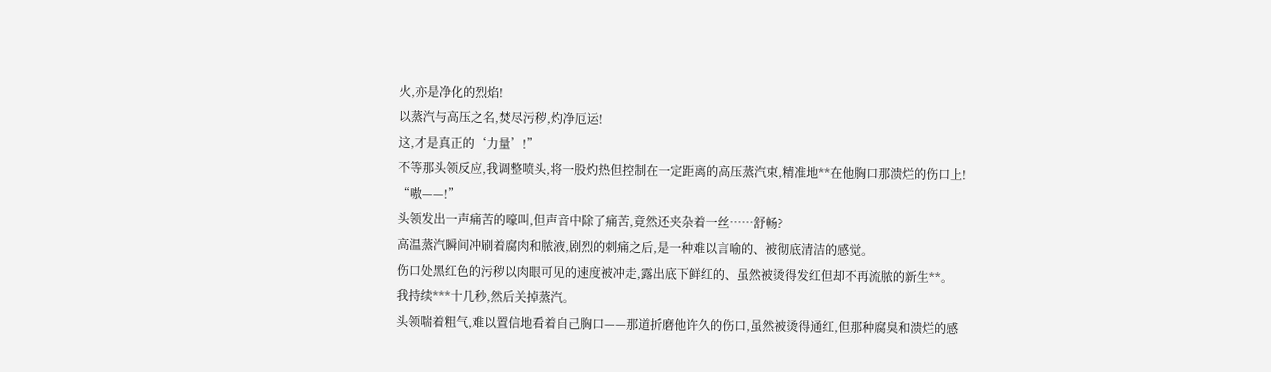火,亦是净化的烈焰!
以蒸汽与高压之名,焚尽污秽,灼净厄运!
这,才是真正的‘力量’!”
不等那头领反应,我调整喷头,将一股灼热但控制在一定距离的高压蒸汽束,精准地**在他胸口那溃烂的伤口上!
“嗷——!”
头领发出一声痛苦的嚎叫,但声音中除了痛苦,竟然还夹杂着一丝……舒畅?
高温蒸汽瞬间冲刷着腐肉和脓液,剧烈的刺痛之后,是一种难以言喻的、被彻底清洁的感觉。
伤口处黑红色的污秽以肉眼可见的速度被冲走,露出底下鲜红的、虽然被烫得发红但却不再流脓的新生**。
我持续***十几秒,然后关掉蒸汽。
头领喘着粗气,难以置信地看着自己胸口——那道折磨他许久的伤口,虽然被烫得通红,但那种腐臭和溃烂的感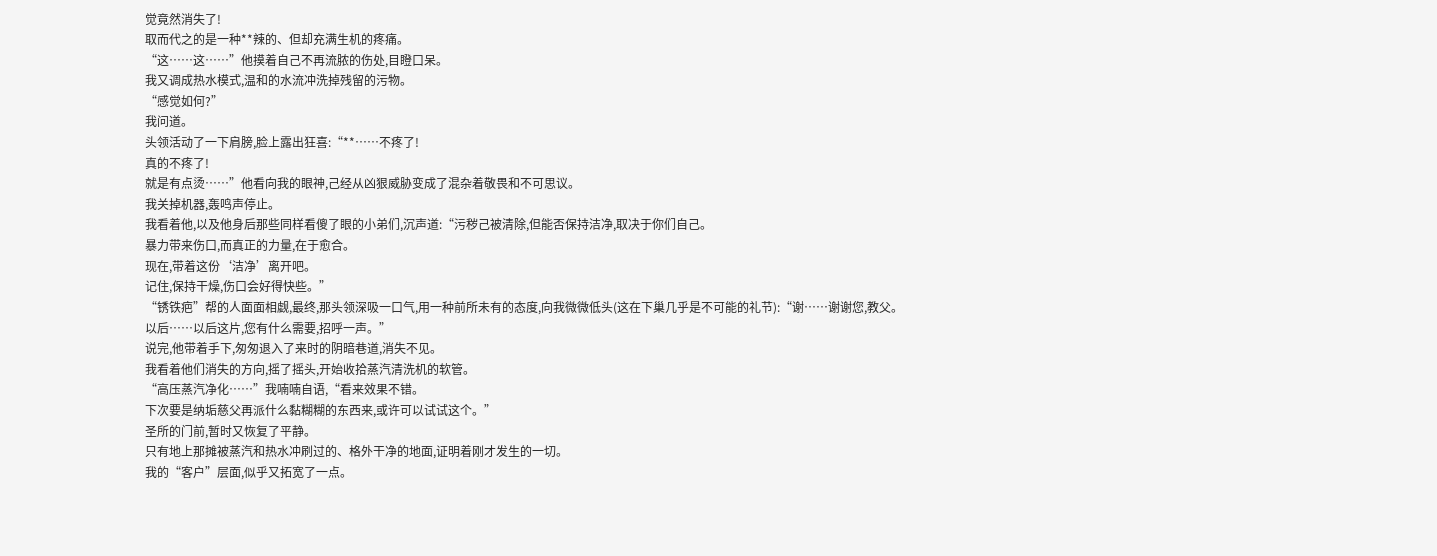觉竟然消失了!
取而代之的是一种**辣的、但却充满生机的疼痛。
“这……这……”他摸着自己不再流脓的伤处,目瞪口呆。
我又调成热水模式,温和的水流冲洗掉残留的污物。
“感觉如何?”
我问道。
头领活动了一下肩膀,脸上露出狂喜:“**……不疼了!
真的不疼了!
就是有点烫……”他看向我的眼神,己经从凶狠威胁变成了混杂着敬畏和不可思议。
我关掉机器,轰鸣声停止。
我看着他,以及他身后那些同样看傻了眼的小弟们,沉声道:“污秽己被清除,但能否保持洁净,取决于你们自己。
暴力带来伤口,而真正的力量,在于愈合。
现在,带着这份‘洁净’离开吧。
记住,保持干燥,伤口会好得快些。”
“锈铁疤”帮的人面面相觑,最终,那头领深吸一口气,用一种前所未有的态度,向我微微低头(这在下巢几乎是不可能的礼节):“谢……谢谢您,教父。
以后……以后这片,您有什么需要,招呼一声。”
说完,他带着手下,匆匆退入了来时的阴暗巷道,消失不见。
我看着他们消失的方向,摇了摇头,开始收拾蒸汽清洗机的软管。
“高压蒸汽净化……”我喃喃自语,“看来效果不错。
下次要是纳垢慈父再派什么黏糊糊的东西来,或许可以试试这个。”
圣所的门前,暂时又恢复了平静。
只有地上那摊被蒸汽和热水冲刷过的、格外干净的地面,证明着刚才发生的一切。
我的“客户”层面,似乎又拓宽了一点。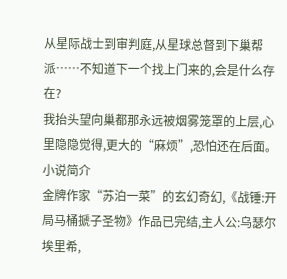从星际战士到审判庭,从星球总督到下巢帮派……不知道下一个找上门来的,会是什么存在?
我抬头望向巢都那永远被烟雾笼罩的上层,心里隐隐觉得,更大的“麻烦”,恐怕还在后面。
小说简介
金牌作家“苏泊一菜”的玄幻奇幻,《战锤:开局马桶搋子圣物》作品已完结,主人公:乌瑟尔埃里希,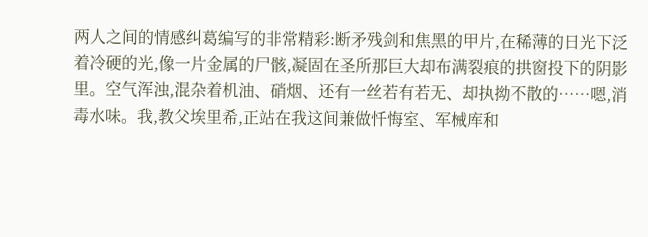两人之间的情感纠葛编写的非常精彩:断矛残剑和焦黑的甲片,在稀薄的日光下泛着冷硬的光,像一片金属的尸骸,凝固在圣所那巨大却布满裂痕的拱窗投下的阴影里。空气浑浊,混杂着机油、硝烟、还有一丝若有若无、却执拗不散的……嗯,消毒水味。我,教父埃里希,正站在我这间兼做忏悔室、军械库和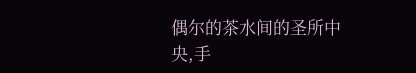偶尔的茶水间的圣所中央,手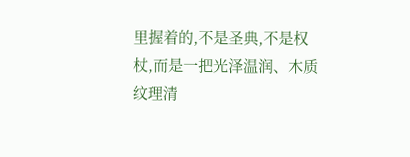里握着的,不是圣典,不是权杖,而是一把光泽温润、木质纹理清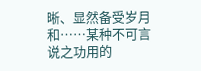晰、显然备受岁月和……某种不可言说之功用的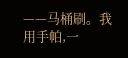——马桶刷。我用手帕,一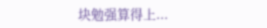块勉强算得上...